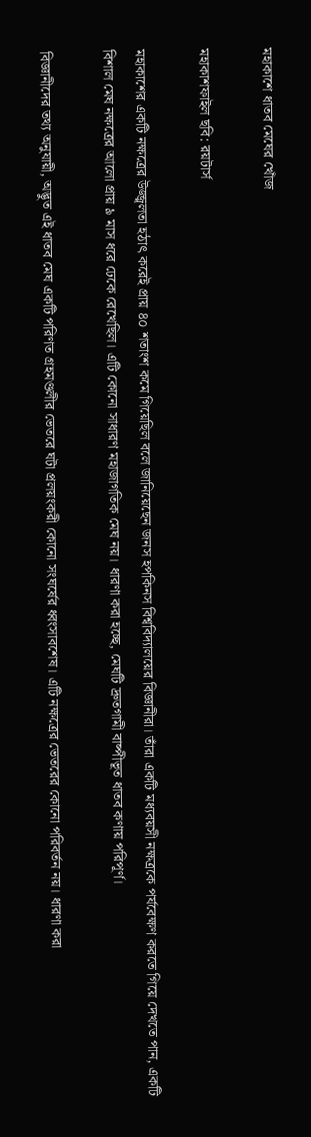মহাকাশে ধাতব মেঘের খোঁজ

মহাকাশফাইল ছবি: রয়টার্স

মহাকাশের একটি নক্ষত্রের উজ্জ্বলতা হঠাৎ করেই প্রায় ৪০ শতাংশ কমে গিয়েছিল বলে জানিয়েছেন জনস হপকিনস বিশ্ববিদ্যালয়ের বিজ্ঞানীরা। তাঁরা একটি মধ্যবয়সী নক্ষত্রকে পর্যবেক্ষণ করতে গিয়ে দেখতে পান, একটি বিশাল মেঘ নক্ষত্রের আলো প্রায় ৯ মাস ধরে ঢেকে রেখেছিল। এটি কোনো সাধারণ মহাজাগতিক মেঘ নয়। ধারণা করা হচ্ছে, মেঘটি দ্রুতগামী বাষ্পীভূত ধাতব কণায় পরিপূর্ণ।

বিজ্ঞানীদের তথ্য অনুযায়ী, অদ্ভুত এই ধাতব মেঘ একটি পরিণত গ্রহমণ্ডলীর ভেতরে ঘটা প্রলয়ংকরী কোনো সংঘর্ষের ধ্বংসাবশেষ। এটি নক্ষত্রের ভেতরের কোনো পরিবর্তন নয়। ধারণা করা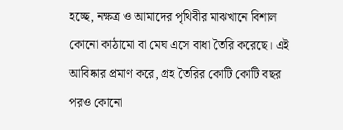হচ্ছে, নক্ষত্র ও আমাদের পৃথিবীর মাঝখানে বিশাল কোনো কাঠামো বা মেঘ এসে বাধা তৈরি করেছে। এই আবিষ্কার প্রমাণ করে, গ্রহ তৈরির কোটি কোটি বছর পরও কোনো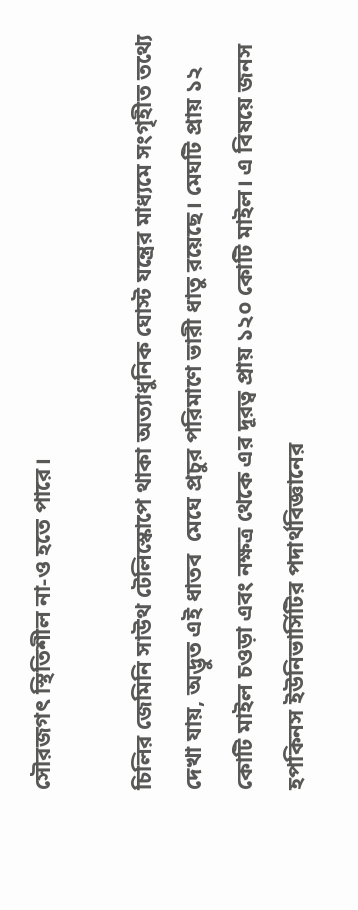সৌরজগৎ স্থিতিশীল না-ও হতে পারে।

চিলির জেমিনি সাউথ টেলিস্কোপে থাকা অত্যাধুনিক ঘোস্ট যন্ত্রের মাধ্যমে সংগৃহীত তথ্যে দেখা যায়, অদ্ভুত এই ধাতব  মেঘে প্রচুর পরিমাণে ভারী ধাতু রয়েছে। মেঘটি প্রায় ১২ কোটি মাইল চওড়া এবং নক্ষত্র থেকে এর দূরত্ব প্রায় ১২০ কোটি মাইল। এ বিষয়ে জনস হপকিনস ইউনিভার্সিটির পদার্থবিজ্ঞানের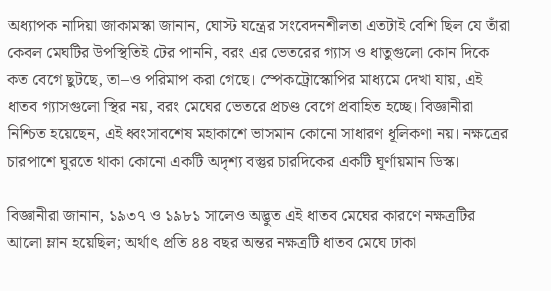অধ্যাপক নাদিয়া জাকামস্কা জানান, ঘোস্ট যন্ত্রের সংবেদনশীলতা এতটাই বেশি ছিল যে তাঁরা কেবল মেঘটির উপস্থিতিই টের পাননি, বরং এর ভেতরের গ্যাস ও ধাতুগুলো কোন দিকে কত বেগে ছুটছে, তা–ও পরিমাপ করা গেছে। স্পেকট্রোস্কোপির মাধ্যমে দেখা যায়, এই ধাতব গ্যাসগুলো স্থির নয়, বরং মেঘের ভেতরে প্রচণ্ড বেগে প্রবাহিত হচ্ছে। বিজ্ঞানীরা নিশ্চিত হয়েছেন, এই ধ্বংসাবশেষ মহাকাশে ভাসমান কোনো সাধারণ ধূলিকণা নয়। নক্ষত্রের চারপাশে ঘুরতে থাকা কোনো একটি অদৃশ্য বস্তুর চারদিকের একটি ঘূর্ণায়মান ডিস্ক।

বিজ্ঞানীরা জানান, ১৯৩৭ ও ১৯৮১ সালেও অদ্ভুত এই ধাতব মেঘের কারণে নক্ষত্রটির আলো ম্লান হয়েছিল; অর্থাৎ প্রতি ৪৪ বছর অন্তর নক্ষত্রটি ধাতব মেঘে ঢাকা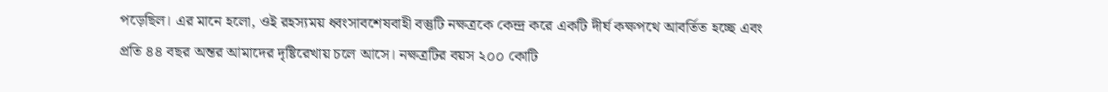পড়েছিল। এর মানে হলো, ওই রহস্যময় ধ্বংসাবশেষবাহী বস্তুটি নক্ষত্রকে কেন্দ্র করে একটি দীর্ঘ কক্ষপথে আবর্তিত হচ্ছে এবং প্রতি ৪৪ বছর অন্তর আমাদের দৃষ্টিরেখায় চলে আসে। নক্ষত্রটির বয়স ২০০ কোটি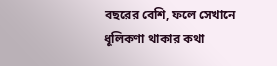বছরের বেশি, ফলে সেখানে ধূলিকণা থাকার কথা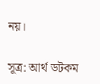নয়।

সূত্র: আর্থ ডটকম